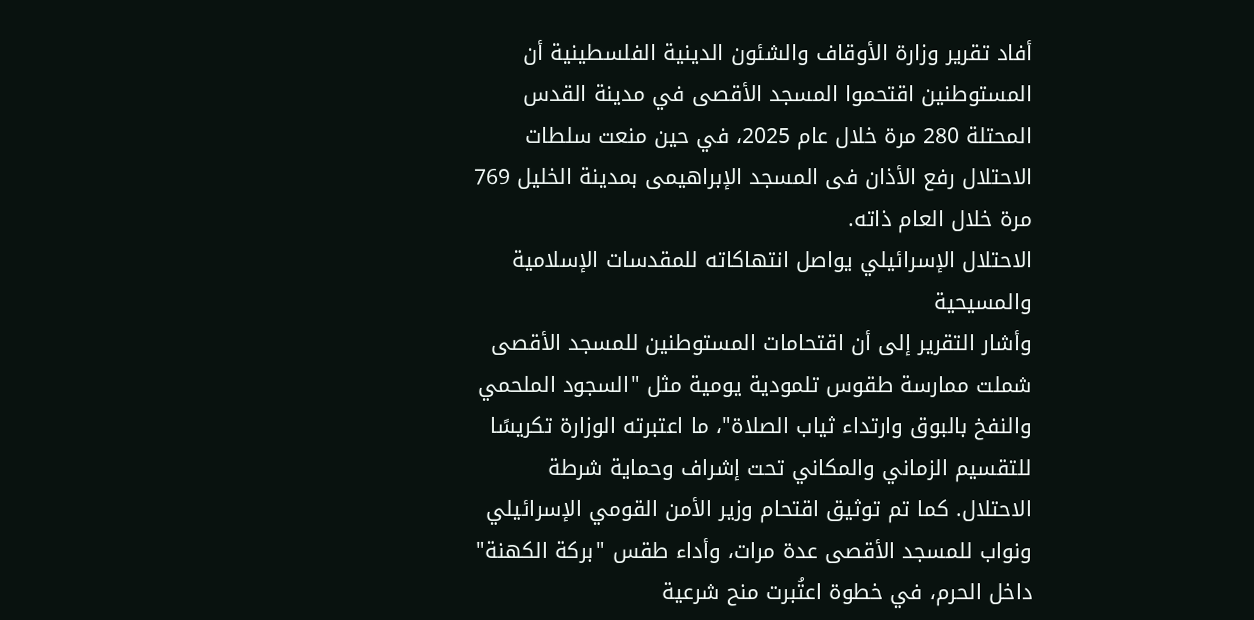أفاد تقرير وزارة الأوقاف والشئون الدينية الفلسطينية أن المستوطنين اقتحموا المسجد الأقصى في مدينة القدس المحتلة 280 مرة خلال عام 2025، في حين منعت سلطات الاحتلال رفع الأذان فى المسجد الإبراهيمى بمدينة الخليل 769 مرة خلال العام ذاته.
الاحتلال الإسرائيلي يواصل انتهاكاته للمقدسات الإسلامية والمسيحية
وأشار التقرير إلى أن اقتحامات المستوطنين للمسجد الأقصى شملت ممارسة طقوس تلمودية يومية مثل "السجود الملحمي والنفخ بالبوق وارتداء ثياب الصلاة"، ما اعتبرته الوزارة تكريسًا للتقسيم الزماني والمكاني تحت إشراف وحماية شرطة الاحتلال. كما تم توثيق اقتحام وزير الأمن القومي الإسرائيلي ونواب للمسجد الأقصى عدة مرات، وأداء طقس "بركة الكهنة" داخل الحرم، في خطوة اعتُبرت منح شرعية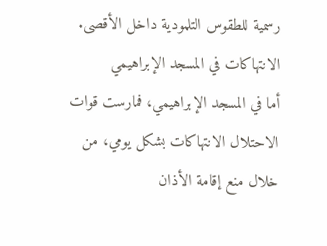رسمية للطقوس التلمودية داخل الأقصى.
الانتهاكات في المسجد الإبراهيمي
أما في المسجد الإبراهيمي، فمارست قوات الاحتلال الانتهاكات بشكل يومي، من خلال منع إقامة الأذان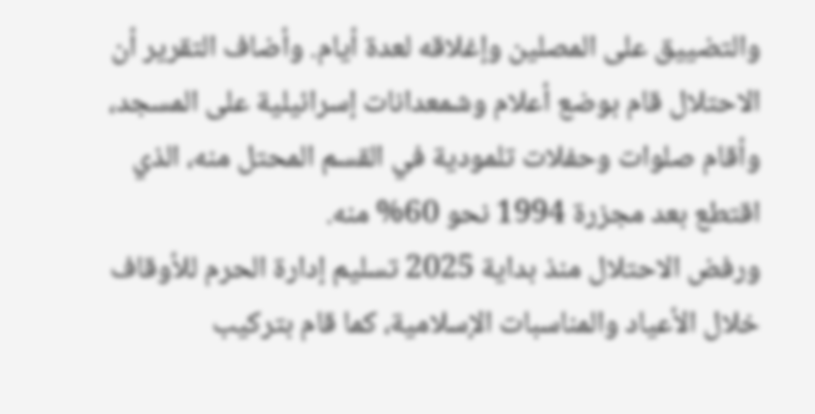والتضييق على المصلين وإغلاقه لعدة أيام. وأضاف التقرير أن الاحتلال قام بوضع أعلام وشمعدانات إسرائيلية على المسجد، وأقام صلوات وحفلات تلمودية في القسم المحتل منه، الذي اقتطع بعد مجزرة 1994 نحو 60% منه.
ورفض الاحتلال منذ بداية 2025 تسليم إدارة الحرم للأوقاف خلال الأعياد والمناسبات الإسلامية، كما قام بتركيب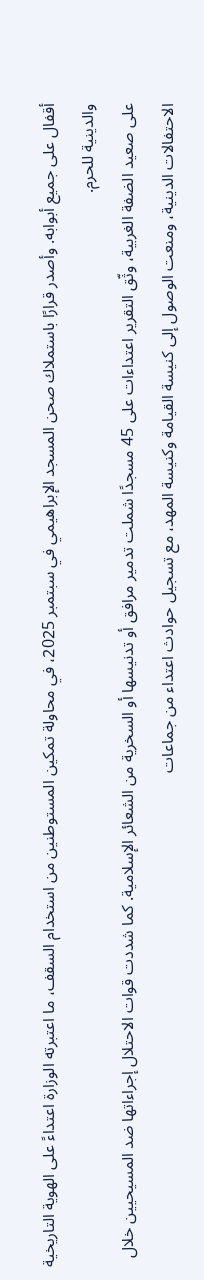أقفال على جميع أبوابه. وأصدر قرارًا باستملاك صحن المسجد الإبراهيمي في سبتمبر 2025، في محاولة تمكين المستوطنين من استخدام السقف، ما اعتبرته الوزارة اعتداءً على الهوية التاريخية والدينية للحرم.
على صعيد الضفة الغربية، وثّق التقرير اعتداءات على 45 مسجدًا شملت تدمير مرافق أو تدنيسها أو السخرية من الشعائر الإسلامية. كما شددت قوات الاحتلال إجراءاتها ضد المسيحيين خلال الاحتفالات الدينية، ومنعت الوصول إلى كنيسة القيامة وكنيسة المهد، مع تسجيل حوادث اعتداء من جماعات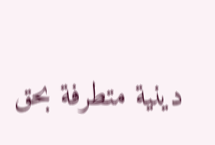دينية متطرفة بحق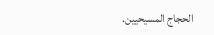الحجاج المسيحيين.